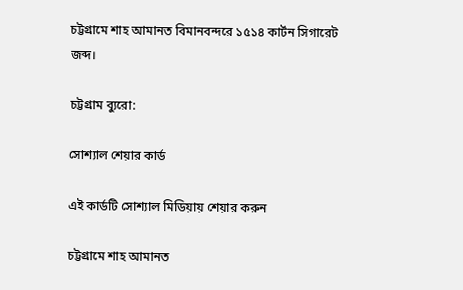চট্টগ্রামে শাহ আমানত বিমানবন্দরে ১৫১৪ কার্টন সিগারেট জব্দ।

চট্টগ্রাম ব্যুরো:

সোশ্যাল শেয়ার কার্ড

এই কার্ডটি সোশ্যাল মিডিয়ায় শেয়ার করুন

চট্টগ্রামে শাহ আমানত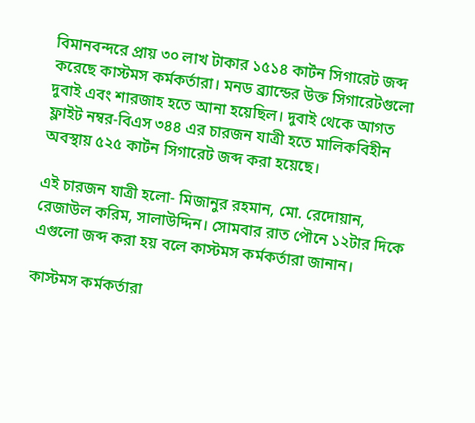বিমানবন্দরে প্রায় ৩০ লাখ টাকার ১৫১৪ কার্টন সিগারেট জব্দ করেছে কাস্টমস কর্মকর্তারা। মনড ব্র্যান্ডের উক্ত সিগারেটগুলো দুবাই এবং শারজাহ হতে আনা হয়েছিল। দুবাই থেকে আগত ফ্লাইট নম্বর-বিএস ৩৪৪ এর চারজন যাত্রী হতে মালিকবিহীন অবস্থায় ৫২৫ কার্টন সিগারেট জব্দ করা হয়েছে।

এই চারজন যাত্রী হলো- মিজানুর রহমান, মো. রেদোয়ান, রেজাউল করিম, সালাউদ্দিন। সোমবার রাত পৌনে ১২টার দিকে এগুলো জব্দ করা হয় বলে কাস্টমস কর্মকর্তারা জানান।

কাস্টমস কর্মকর্তারা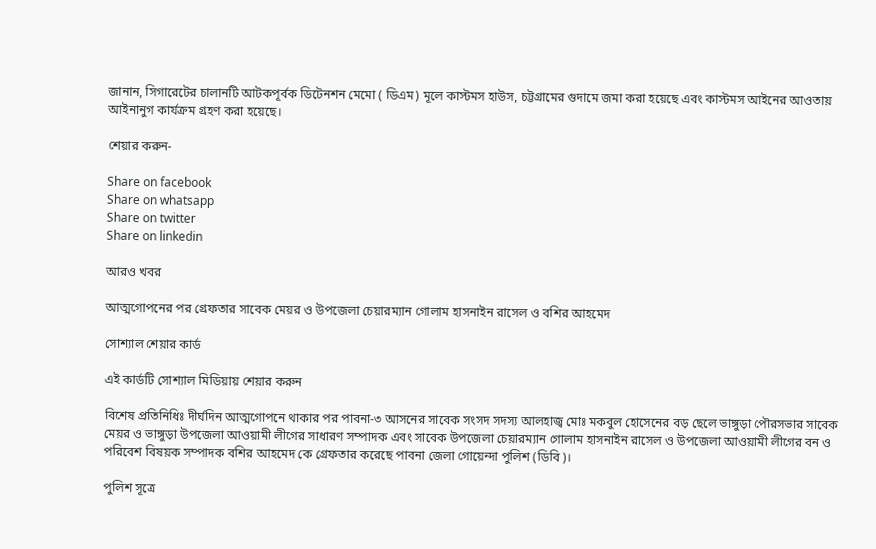জানান, সিগারেটের চালানটি আটকপূর্বক ডিটেনশন মেমো ( ডিএম) মূলে কাস্টমস হাউস, চট্টগ্রামের গুদামে জমা করা হয়েছে এবং কাস্টমস আইনের আওতায় আইনানুগ কার্যক্রম গ্রহণ করা হয়েছে।

শেয়ার করুন-

Share on facebook
Share on whatsapp
Share on twitter
Share on linkedin

আরও খবর

আত্মগোপনের পর গ্রেফতার সাবেক মেয়র ও উপজেলা চেয়ারম্যান গোলাম হাসনাইন রাসেল ও বশির আহমেদ

সোশ্যাল শেয়ার কার্ড

এই কার্ডটি সোশ্যাল মিডিয়ায় শেয়ার করুন

বিশেষ প্রতিনিধিঃ দীর্ঘদিন আত্মগোপনে থাকার পর পাবনা-৩ আসনের সাবেক সংসদ সদস্য আলহাজ্ব মোঃ মকবুল হোসেনের বড় ছেলে ভাঙ্গুড়া পৌরসভার সাবেক মেয়র ও ভাঙ্গুড়া উপজেলা আওয়ামী লীগের সাধারণ সম্পাদক এবং সাবেক উপজেলা চেয়ারম্যান গোলাম হাসনাইন রাসেল ও উপজেলা আওয়ামী লীগের বন ও পরিবেশ বিষয়ক সম্পাদক বশির আহমেদ কে গ্রেফতার করেছে পাবনা জেলা গোয়েন্দা পুলিশ (ডিবি)।

পুলিশ সূত্রে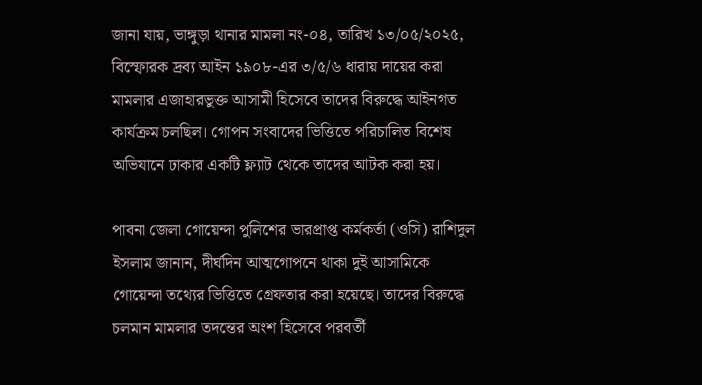জানা যায়, ভাঙ্গুড়া থানার মামলা নং-০৪, তারিখ ১৩/০৫/২০২৫, বিস্ফোরক দ্রব্য আইন ১৯০৮-এর ৩/৫/৬ ধারায় দায়ের করা মামলার এজাহারভুক্ত আসামী হিসেবে তাদের বিরুদ্ধে আইনগত কার্যক্রম চলছিল। গোপন সংবাদের ভিত্তিতে পরিচালিত বিশেষ অভিযানে ঢাকার একটি ফ্ল্যাট থেকে তাদের আটক করা হয়।

পাবনা জেলা গোয়েন্দা পুলিশের ভারপ্রাপ্ত কর্মকর্তা (ওসি) রাশিদুল ইসলাম জানান, দীর্ঘদিন আত্মগোপনে থাকা দুই আসামিকে গোয়েন্দা তথ্যের ভিত্তিতে গ্রেফতার করা হয়েছে। তাদের বিরুদ্ধে চলমান মামলার তদন্তের অংশ হিসেবে পরবর্তী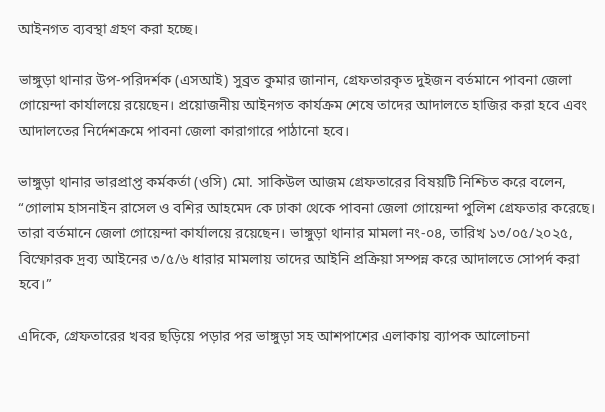আইনগত ব্যবস্থা গ্রহণ করা হচ্ছে।

ভাঙ্গুড়া থানার উপ-পরিদর্শক (এসআই) সুব্রত কুমার জানান, গ্রেফতারকৃত দুইজন বর্তমানে পাবনা জেলা গোয়েন্দা কার্যালয়ে রয়েছেন। প্রয়োজনীয় আইনগত কার্যক্রম শেষে তাদের আদালতে হাজির করা হবে এবং আদালতের নির্দেশক্রমে পাবনা জেলা কারাগারে পাঠানো হবে।

ভাঙ্গুড়া থানার ভারপ্রাপ্ত কর্মকর্তা (ওসি) মো. সাকিউল আজম গ্রেফতারের বিষয়টি নিশ্চিত করে বলেন, “গোলাম হাসনাইন রাসেল ও বশির আহমেদ কে ঢাকা থেকে পাবনা জেলা গোয়েন্দা পুলিশ গ্রেফতার করেছে। তারা বর্তমানে জেলা গোয়েন্দা কার্যালয়ে রয়েছেন। ভাঙ্গুড়া থানার মামলা নং-০৪, তারিখ ১৩/০৫/২০২৫, বিস্ফোরক দ্রব্য আইনের ৩/৫/৬ ধারার মামলায় তাদের আইনি প্রক্রিয়া সম্পন্ন করে আদালতে সোপর্দ করা হবে।”

এদিকে, গ্রেফতারের খবর ছড়িয়ে পড়ার পর ভাঙ্গুড়া সহ আশপাশের এলাকায় ব্যাপক আলোচনা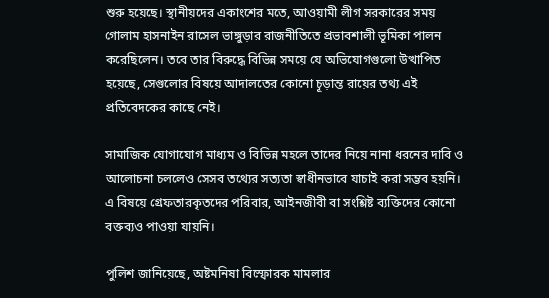শুরু হয়েছে। স্থানীয়দের একাংশের মতে, আওয়ামী লীগ সরকারের সময় গোলাম হাসনাইন রাসেল ভাঙ্গুড়ার রাজনীতিতে প্রভাবশালী ভূমিকা পালন করেছিলেন। তবে তার বিরুদ্ধে বিভিন্ন সময়ে যে অভিযোগগুলো উত্থাপিত হয়েছে, সেগুলোর বিষয়ে আদালতের কোনো চূড়ান্ত রায়ের তথ্য এই প্রতিবেদকের কাছে নেই।

সামাজিক যোগাযোগ মাধ্যম ও বিভিন্ন মহলে তাদের নিয়ে নানা ধরনের দাবি ও আলোচনা চললেও সেসব তথ্যের সত্যতা স্বাধীনভাবে যাচাই করা সম্ভব হয়নি। এ বিষয়ে গ্রেফতারকৃতদের পরিবার, আইনজীবী বা সংশ্লিষ্ট ব্যক্তিদের কোনো বক্তব্যও পাওয়া যায়নি।

পুলিশ জানিয়েছে, অষ্টমনিষা বিস্ফোরক মামলার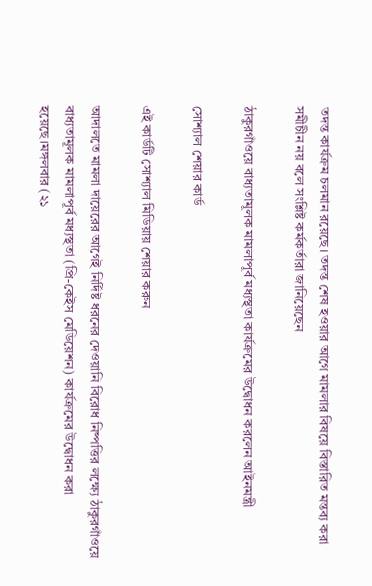তদন্ত কার্যক্রম চলমান রয়েছে। তদন্ত শেষ হওয়ার আগে মামলার বিষয়ে বিস্তারিত মন্তব্য করা সমীচীন নয় বলে সংশ্লিষ্ট কর্মকর্তারা জানিয়েছেন

ঠাকুরগাঁওয়ে বাধ্যতামূলক মামলাপূর্ব মধ্যস্থতা কার্যক্রমের উদ্বোধন করলেন আইনমন্ত্রী

সোশ্যাল শেয়ার কার্ড

এই কার্ডটি সোশ্যাল মিডিয়ায় শেয়ার করুন

আদালতে মামলা দায়েরের আগেই নির্দিষ্ট ধরনের দেওয়ানি বিরোধ নিষ্পত্তির লক্ষ্যে ঠাকুরগাঁওয়ে বাধ্যতামূলক মামলাপূর্ব মধ্যস্থতা (প্রি-কেইস মেডিয়েশন) কার্যক্রমের উদ্বোধন করা হয়েছে।মঙ্গলবার (২১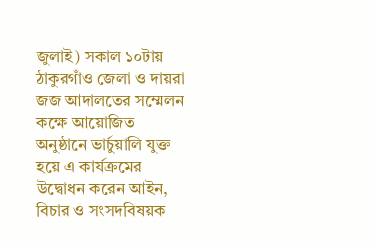জুলাই) সকাল ১০টায় ঠাকুরগাঁও জেলা ও দায়রা জজ আদালতের সম্মেলন কক্ষে আয়োজিত অনুষ্ঠানে ভার্চুয়ালি যুক্ত হয়ে এ কার্যক্রমের উদ্বোধন করেন আইন, বিচার ও সংসদবিষয়ক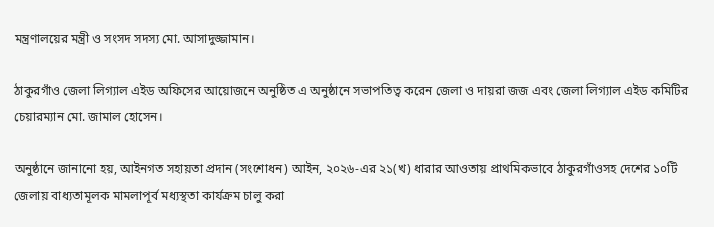মন্ত্রণালয়ের মন্ত্রী ও সংসদ সদস্য মো. আসাদুজ্জামান।

ঠাকুরগাঁও জেলা লিগ্যাল এইড অফিসের আয়োজনে অনুষ্ঠিত এ অনুষ্ঠানে সভাপতিত্ব করেন জেলা ও দায়রা জজ এবং জেলা লিগ্যাল এইড কমিটির চেয়ারম্যান মো. জামাল হোসেন।

অনুষ্ঠানে জানানো হয়, আইনগত সহায়তা প্রদান (সংশোধন) আইন, ২০২৬-এর ২১(খ) ধারার আওতায় প্রাথমিকভাবে ঠাকুরগাঁওসহ দেশের ১০টি জেলায় বাধ্যতামূলক মামলাপূর্ব মধ্যস্থতা কার্যক্রম চালু করা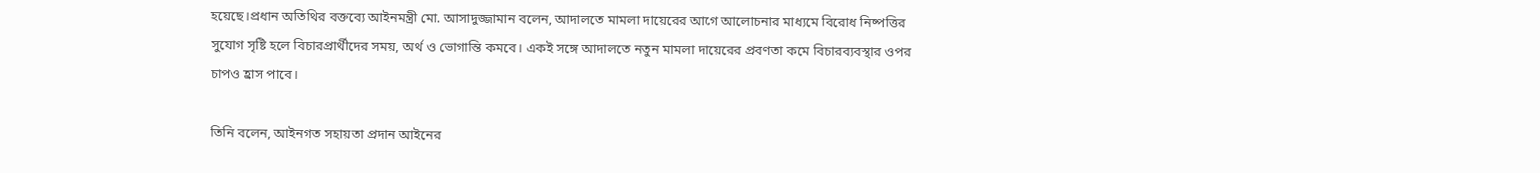হয়েছে।প্রধান অতিথির বক্তব্যে আইনমন্ত্রী মো. আসাদুজ্জামান বলেন, আদালতে মামলা দায়েরের আগে আলোচনার মাধ্যমে বিরোধ নিষ্পত্তির সুযোগ সৃষ্টি হলে বিচারপ্রার্থীদের সময়, অর্থ ও ভোগান্তি কমবে। একই সঙ্গে আদালতে নতুন মামলা দায়েরের প্রবণতা কমে বিচারব্যবস্থার ওপর চাপও হ্রাস পাবে।

তিনি বলেন, আইনগত সহায়তা প্রদান আইনের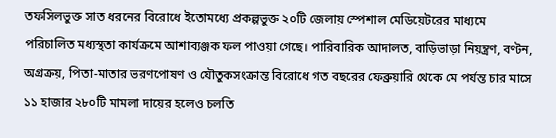তফসিলভুক্ত সাত ধরনের বিরোধে ইতোমধ্যে প্রকল্পভুক্ত ২০টি জেলায় স্পেশাল মেডিয়েটরের মাধ্যমে পরিচালিত মধ্যস্থতা কার্যক্রমে আশাব্যঞ্জক ফল পাওয়া গেছে। পারিবারিক আদালত, বাড়িভাড়া নিয়ন্ত্রণ, বণ্টন, অগ্রক্রয়, পিতা-মাতার ভরণপোষণ ও যৌতুকসংক্রান্ত বিরোধে গত বছরের ফেব্রুয়ারি থেকে মে পর্যন্ত চার মাসে ১১ হাজার ২৮০টি মামলা দায়ের হলেও চলতি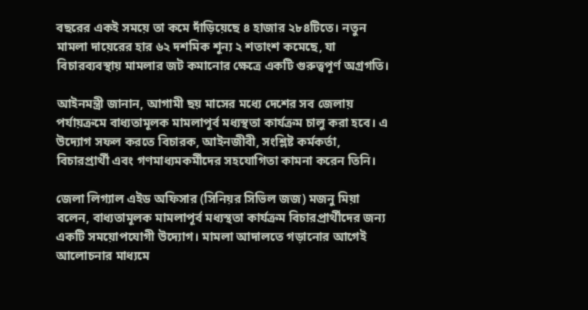বছরের একই সময়ে তা কমে দাঁড়িয়েছে ৪ হাজার ২৮৪টিতে। নতুন মামলা দায়েরের হার ৬২ দশমিক শূন্য ২ শতাংশ কমেছে, যা বিচারব্যবস্থায় মামলার জট কমানোর ক্ষেত্রে একটি গুরুত্বপূর্ণ অগ্রগতি।

আইনমন্ত্রী জানান, আগামী ছয় মাসের মধ্যে দেশের সব জেলায় পর্যায়ক্রমে বাধ্যতামূলক মামলাপূর্ব মধ্যস্থতা কার্যক্রম চালু করা হবে। এ উদ্যোগ সফল করতে বিচারক, আইনজীবী, সংশ্লিষ্ট কর্মকর্তা, বিচারপ্রার্থী এবং গণমাধ্যমকর্মীদের সহযোগিতা কামনা করেন তিনি।

জেলা লিগ্যাল এইড অফিসার (সিনিয়র সিভিল জজ) মজনু মিয়া বলেন, বাধ্যতামূলক মামলাপূর্ব মধ্যস্থতা কার্যক্রম বিচারপ্রার্থীদের জন্য একটি সময়োপযোগী উদ্যোগ। মামলা আদালতে গড়ানোর আগেই আলোচনার মাধ্যমে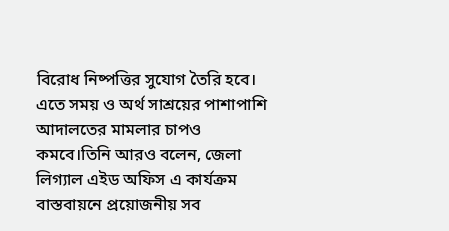বিরোধ নিষ্পত্তির সুযোগ তৈরি হবে। এতে সময় ও অর্থ সাশ্রয়ের পাশাপাশি আদালতের মামলার চাপও কমবে।তিনি আরও বলেন, জেলা লিগ্যাল এইড অফিস এ কার্যক্রম বাস্তবায়নে প্রয়োজনীয় সব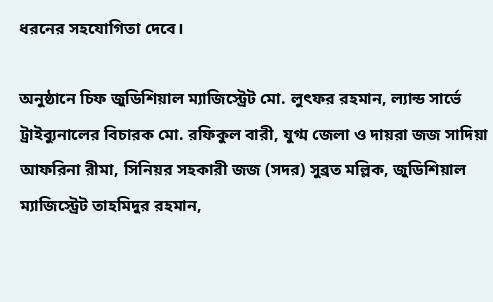ধরনের সহযোগিতা দেবে।

অনুষ্ঠানে চিফ জুডিশিয়াল ম্যাজিস্ট্রেট মো. লুৎফর রহমান, ল্যান্ড সার্ভে ট্রাইব্যুনালের বিচারক মো. রফিকুল বারী, যুগ্ম জেলা ও দায়রা জজ সাদিয়া আফরিনা রীমা, সিনিয়র সহকারী জজ (সদর) সুব্রত মল্লিক, জুডিশিয়াল ম্যাজিস্ট্রেট তাহমিদুর রহমান,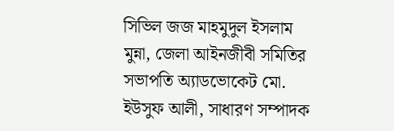সিভিল জজ মাহমুদুল ইসলাম মুন্না, জেলা আইনজীবী সমিতির সভাপতি অ্যাডভোকেট মো. ইউসুফ আলী, সাধারণ সম্পাদক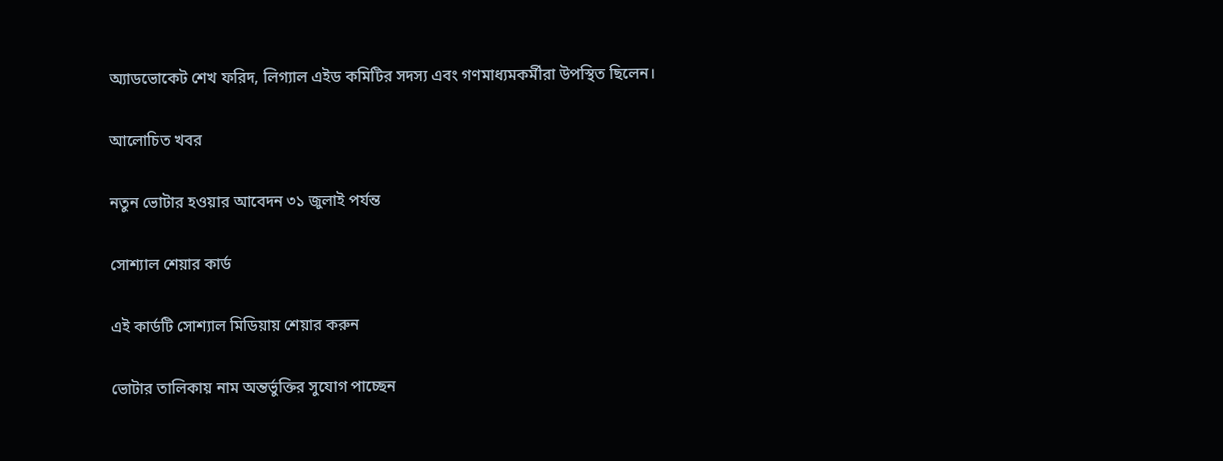অ্যাডভোকেট শেখ ফরিদ, লিগ্যাল এইড কমিটির সদস্য এবং গণমাধ্যমকর্মীরা উপস্থিত ছিলেন।

আলোচিত খবর

নতুন ভোটার হওয়ার আবেদন ৩১ জুলাই পর্যন্ত

সোশ্যাল শেয়ার কার্ড

এই কার্ডটি সোশ্যাল মিডিয়ায় শেয়ার করুন

ভোটার তালিকায় নাম অন্তর্ভুক্তির সুযোগ পাচ্ছেন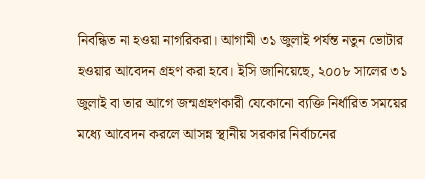নিবন্ধিত না হওয়া নাগরিকরা। আগামী ৩১ জুলাই পর্যন্ত নতুন ভোটার হওয়ার আবেদন গ্রহণ করা হবে। ইসি জানিয়েছে, ২০০৮ সালের ৩১ জুলাই বা তার আগে জন্মগ্রহণকারী যেকোনো ব্যক্তি নির্ধারিত সময়ের মধ্যে আবেদন করলে আসন্ন স্থানীয় সরকার নির্বাচনের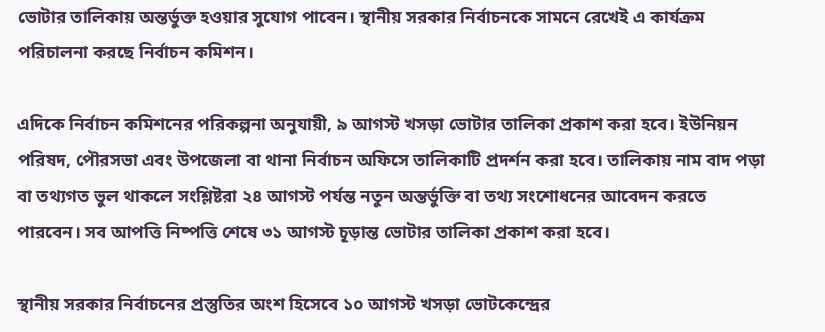ভোটার তালিকায় অন্তর্ভুক্ত হওয়ার সুযোগ পাবেন। স্থানীয় সরকার নির্বাচনকে সামনে রেখেই এ কার্যক্রম পরিচালনা করছে নির্বাচন কমিশন।

এদিকে নির্বাচন কমিশনের পরিকল্পনা অনুযায়ী, ৯ আগস্ট খসড়া ভোটার তালিকা প্রকাশ করা হবে। ইউনিয়ন পরিষদ, পৌরসভা এবং উপজেলা বা থানা নির্বাচন অফিসে তালিকাটি প্রদর্শন করা হবে। তালিকায় নাম বাদ পড়া বা তথ্যগত ভুল থাকলে সংশ্লিষ্টরা ২৪ আগস্ট পর্যন্ত নতুন অন্তর্ভুক্তি বা তথ্য সংশোধনের আবেদন করতে পারবেন। সব আপত্তি নিষ্পত্তি শেষে ৩১ আগস্ট চূড়ান্ত ভোটার তালিকা প্রকাশ করা হবে।

স্থানীয় সরকার নির্বাচনের প্রস্তুতির অংশ হিসেবে ১০ আগস্ট খসড়া ভোটকেন্দ্রের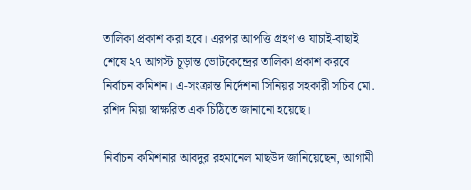তালিকা প্রকাশ করা হবে। এরপর আপত্তি গ্রহণ ও যাচাই-বাছাই শেষে ২৭ আগস্ট চূড়ান্ত ভোটকেন্দ্রের তালিকা প্রকাশ করবে নির্বাচন কমিশন। এ-সংক্রান্ত নির্দেশনা সিনিয়র সহকারী সচিব মো. রশিদ মিয়া স্বাক্ষরিত এক চিঠিতে জানানো হয়েছে।

নির্বাচন কমিশনার আবদুর রহমানেল মাছউদ জানিয়েছেন, আগামী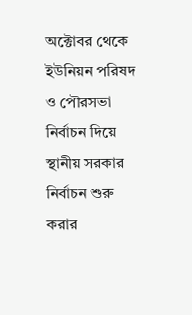অক্টোবর থেকে ইউনিয়ন পরিষদ ও পৌরসভা নির্বাচন দিয়ে স্থানীয় সরকার নির্বাচন শুরু করার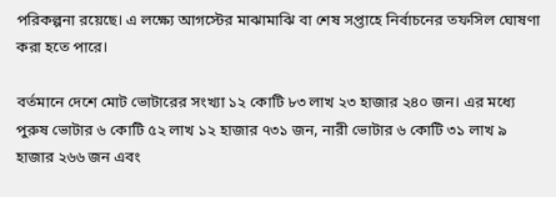পরিকল্পনা রয়েছে। এ লক্ষ্যে আগস্টের মাঝামাঝি বা শেষ সপ্তাহে নির্বাচনের তফসিল ঘোষণা করা হতে পারে।

বর্তমানে দেশে মোট ভোটারের সংখ্যা ১২ কোটি ৮৩ লাখ ২৩ হাজার ২৪০ জন। এর মধ্যে পুরুষ ভোটার ৬ কোটি ৫২ লাখ ১২ হাজার ৭৩১ জন, নারী ভোটার ৬ কোটি ৩১ লাখ ৯ হাজার ২৬৬ জন এবং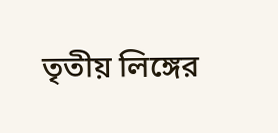তৃতীয় লিঙ্গের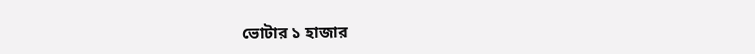ভোটার ১ হাজার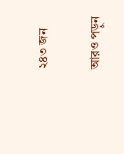২৪৩ জন

আরও পড়ুন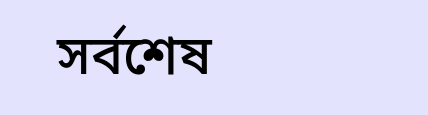সর্বশেষ